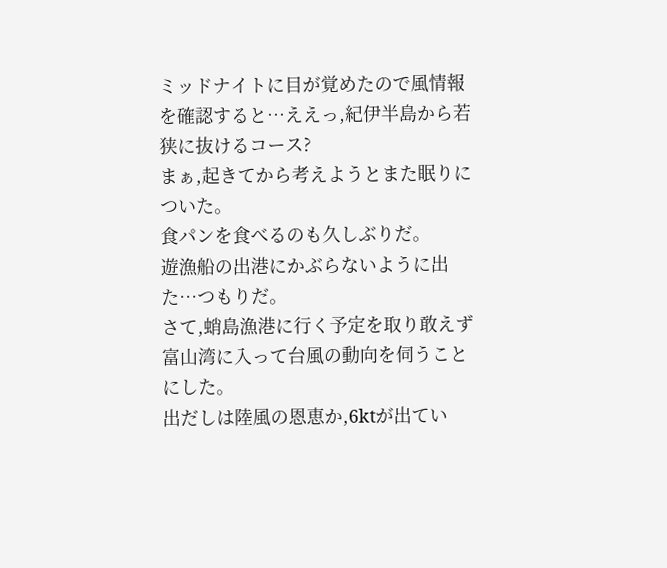ミッドナイトに目が覚めたので風情報を確認すると…ええっ,紀伊半島から若狭に抜けるコース?
まぁ,起きてから考えようとまた眠りについた。
食パンを食べるのも久しぶりだ。
遊漁船の出港にかぶらないように出た…つもりだ。
さて,蛸島漁港に行く予定を取り敢えず富山湾に入って台風の動向を伺うことにした。
出だしは陸風の恩恵か,6ktが出てい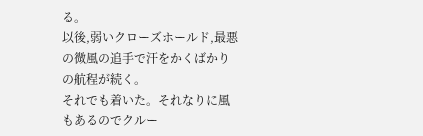る。
以後,弱いクローズホールド,最悪の微風の追手で汗をかくばかりの航程が続く。
それでも着いた。それなりに風もあるのでクルー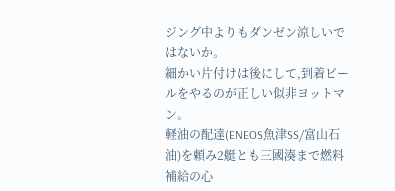ジング中よりもダンゼン涼しいではないか。
細かい片付けは後にして,到着ビールをやるのが正しい似非ヨットマン。
軽油の配達(ENEOS魚津SS/富山石油)を頼み2艇とも三國湊まで燃料補給の心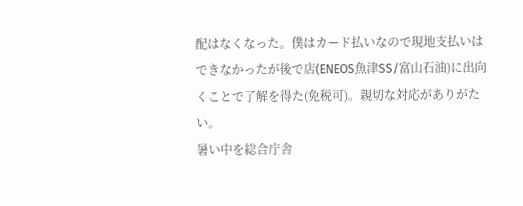配はなくなった。僕はカード払いなので現地支払いはできなかったが後で店(ENEOS魚津SS/富山石油)に出向くことで了解を得た(免税可)。親切な対応がありがたい。
暑い中を総合庁舎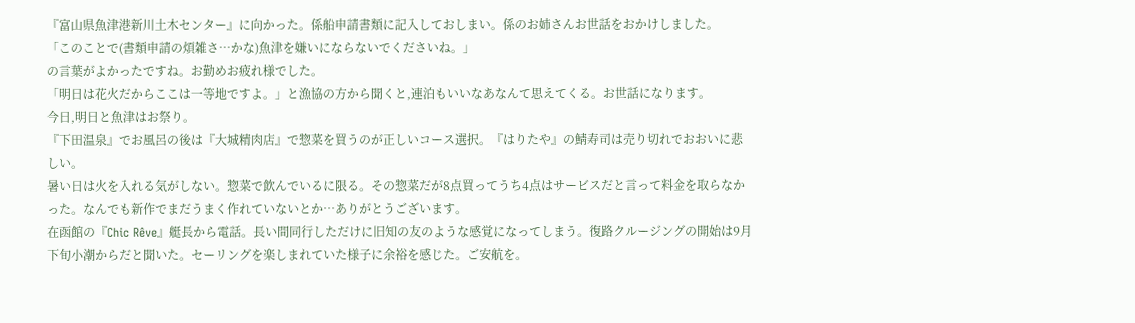『富山県魚津港新川土木センター』に向かった。係船申請書類に記入しておしまい。係のお姉さんお世話をおかけしました。
「このことで(書類申請の煩雑さ…かな)魚津を嫌いにならないでくださいね。」
の言葉がよかったですね。お勤めお疲れ様でした。
「明日は花火だからここは一等地ですよ。」と漁協の方から聞くと,連泊もいいなあなんて思えてくる。お世話になります。
今日,明日と魚津はお祭り。
『下田温泉』でお風呂の後は『大城精肉店』で惣菜を買うのが正しいコース選択。『はりたや』の鯖寿司は売り切れでおおいに悲しい。
暑い日は火を入れる気がしない。惣菜で飲んでいるに限る。その惣菜だが8点買ってうち4点はサービスだと言って料金を取らなかった。なんでも新作でまだうまく作れていないとか…ありがとうございます。
在函館の『Chic Rêve』艇長から電話。長い間同行しただけに旧知の友のような感覚になってしまう。復路クルージングの開始は9月下旬小潮からだと聞いた。セーリングを楽しまれていた様子に余裕を感じた。ご安航を。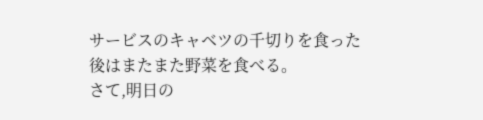サービスのキャベツの千切りを食った後はまたまた野菜を食べる。
さて,明日の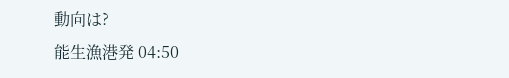動向は?
能生漁港発 04:50